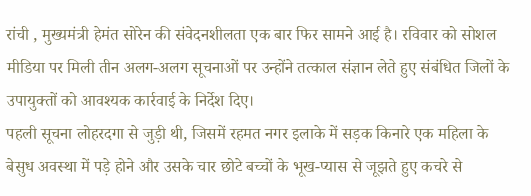रांची , मुख्यमंत्री हेमंत सोरेन की संवेदनशीलता एक बार फिर सामने आई है। रविवार को सोशल मीडिया पर मिली तीन अलग-अलग सूचनाओं पर उन्होंने तत्काल संज्ञान लेते हुए संबंधित जिलों के उपायुक्तों को आवश्यक कार्रवाई के निर्देश दिए।
पहली सूचना लोहरदगा से जुड़ी थी, जिसमें रहमत नगर इलाके में सड़क किनारे एक महिला के बेसुध अवस्था में पड़े होने और उसके चार छोटे बच्चों के भूख-प्यास से जूझते हुए कचरे से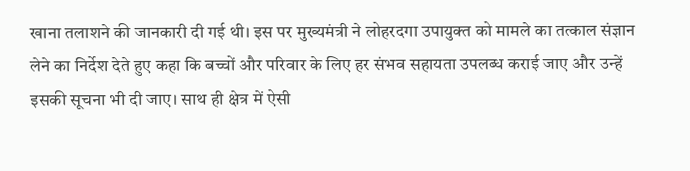खाना तलाशने की जानकारी दी गई थी। इस पर मुख्यमंत्री ने लोहरदगा उपायुक्त को मामले का तत्काल संज्ञान लेने का निर्देश देते हुए कहा कि बच्चों और परिवार के लिए हर संभव सहायता उपलब्ध कराई जाए और उन्हें इसकी सूचना भी दी जाए। साथ ही क्षेत्र में ऐसी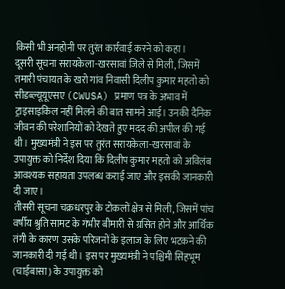किसी भी अनहोनी पर तुरंत कार्रवाई करने को कहा।
दूसरी सूचना सरायकेला-खरसावां जिले से मिली, जिसमें तमारी पंचायत के खरो गांव निवासी दिलीप कुमार महतो को सीडब्ल्यूयूएसए (CWUSA) प्रमाण पत्र के अभाव में ट्राइसाइकिल नहीं मिलने की बात सामने आई। उनकी दैनिक जीवन की परेशानियों को देखते हुए मदद की अपील की गई थी। मुख्यमंत्री ने इस पर तुरंत सरायकेला-खरसावां के उपायुक्त को निर्देश दिया कि दिलीप कुमार महतो को अविलंब आवश्यक सहायता उपलब्ध कराई जाए और इसकी जानकारी दी जाए।
तीसरी सूचना चक्रधरपुर के टोकलों क्षेत्र से मिली, जिसमें पांच वर्षीय श्रुति सामट के गंभीर बीमारी से ग्रसित होने और आर्थिक तंगी के कारण उसके परिजनों के इलाज के लिए भटकने की जानकारी दी गई थी। इस पर मुख्यमंत्री ने पश्चिमी सिंहभूम (चाईबासा) के उपायुक्त को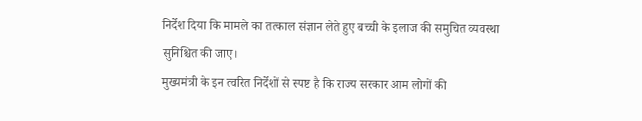निर्देश दिया कि मामले का तत्काल संज्ञान लेते हुए बच्ची के इलाज की समुचित व्यवस्था सुनिश्चित की जाए।
मुख्यमंत्री के इन त्वरित निर्देशों से स्पष्ट है कि राज्य सरकार आम लोगों की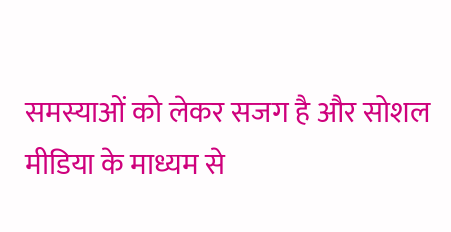समस्याओं को लेकर सजग है और सोशल मीडिया के माध्यम से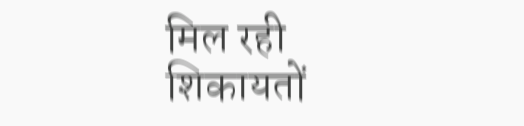मिल रही शिकायतों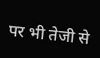पर भी तेजी से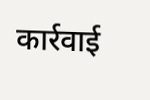कार्रवाई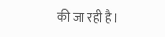की जा रही है।